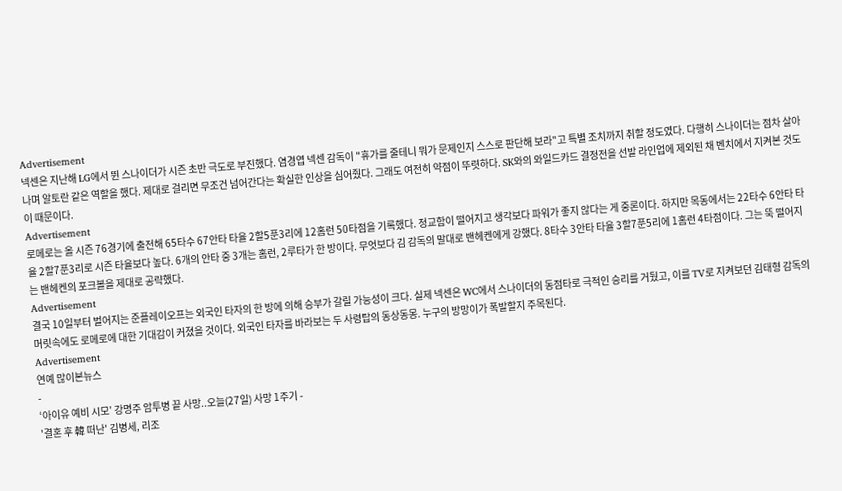Advertisement
넥센은 지난해 LG에서 뛴 스나이더가 시즌 초반 극도로 부진했다. 염경엽 넥센 감독이 "휴가를 줄테니 뭐가 문제인지 스스로 판단해 보라"고 특별 조치까지 취할 정도였다. 다행히 스나이더는 점차 살아나며 알토란 같은 역할을 했다. 제대로 걸리면 무조건 넘어간다는 확실한 인상을 심어줬다. 그래도 여전히 약점이 뚜렷하다. SK와의 와일드카드 결정전을 선발 라인업에 제외된 채 벤치에서 지켜본 것도 이 때문이다.
Advertisement
로메로는 올 시즌 76경기에 출전해 65타수 67안타 타율 2할5푼3리에 12홈런 50타점을 기록했다. 정교함이 떨어지고 생각보다 파워가 좋지 않다는 게 중론이다. 하지만 목동에서는 22타수 6안타 타율 2할7푼3리로 시즌 타율보다 높다. 6개의 안타 중 3개는 홈런, 2루타가 한 방이다. 무엇보다 김 감독의 말대로 밴헤켄에게 강했다. 8타수 3안타 타율 3할7푼5리에 1홈런 4타점이다. 그는 뚝 떨어지는 밴헤켄의 포크볼을 제대로 공략했다.
Advertisement
결국 10일부터 벌어지는 준플레이오프는 외국인 타자의 한 방에 의해 승부가 갈릴 가능성이 크다. 실제 넥센은 WC에서 스나이더의 동점타로 극적인 승리를 거뒀고, 이를 TV로 지켜보던 김태형 감독의 머릿속에도 로메로에 대한 기대감이 커졌을 것이다. 외국인 타자를 바라보는 두 사령탑의 동상동몽. 누구의 방망이가 폭발할지 주목된다.
Advertisement
연예 많이본뉴스
-
‘아이유 예비 시모’ 강명주 암투병 끝 사망..오늘(27일) 사망 1주기 -
'결혼 후 韓 떠난' 김병세, 리조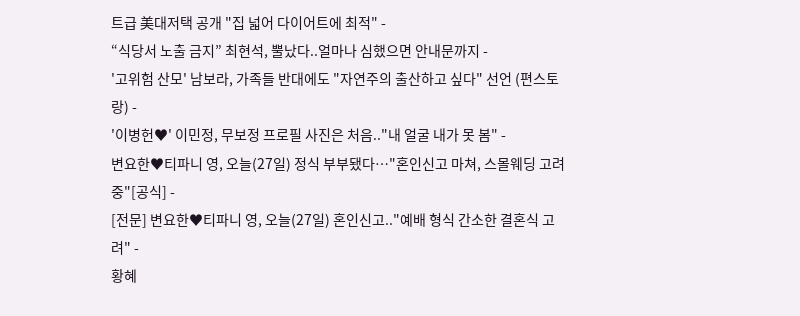트급 美대저택 공개 "집 넓어 다이어트에 최적" -
“식당서 노출 금지” 최현석, 뿔났다..얼마나 심했으면 안내문까지 -
'고위험 산모' 남보라, 가족들 반대에도 "자연주의 출산하고 싶다" 선언 (편스토랑) -
'이병헌♥' 이민정, 무보정 프로필 사진은 처음.."내 얼굴 내가 못 봄" -
변요한♥티파니 영, 오늘(27일) 정식 부부됐다…"혼인신고 마쳐, 스몰웨딩 고려 중"[공식] -
[전문] 변요한♥티파니 영, 오늘(27일) 혼인신고.."예배 형식 간소한 결혼식 고려" -
황혜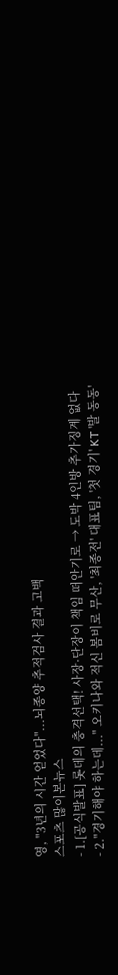영, "3년의 시간 얻었다"...뇌종양 추적검사 결과 고백
스포츠 많이본뉴스
- 1.[공식발표] 롯데의 충격선택! 사장·단장이 책임 떠안기로 → 도박 4인방 추가징계 없다
- 2."경기해야 하는데..." 오키나와 적신 봄비로 무산, '최종전' 대표팀, '첫 경기' KT '발 동동'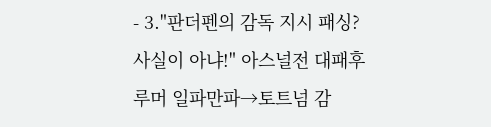- 3."판더펜의 감독 지시 패싱? 사실이 아냐!" 아스널전 대패후 루머 일파만파→토트넘 감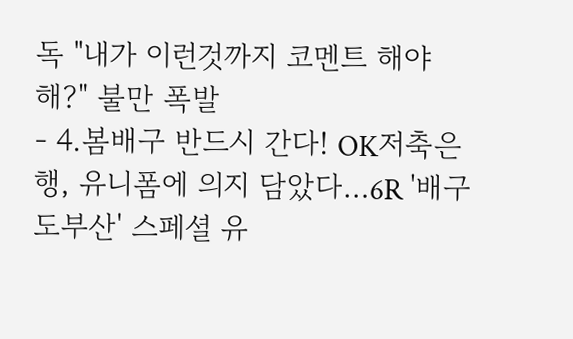독 "내가 이런것까지 코멘트 해야해?" 불만 폭발
- 4.봄배구 반드시 간다! OK저축은행, 유니폼에 의지 담았다…6R '배구도부산' 스페셜 유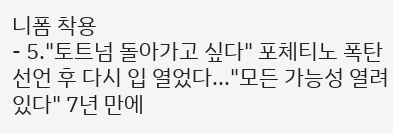니폼 착용
- 5."토트넘 돌아가고 싶다" 포체티노 폭탄 선언 후 다시 입 열었다..."모든 가능성 열려 있다" 7년 만에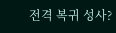전격 복귀 성사?